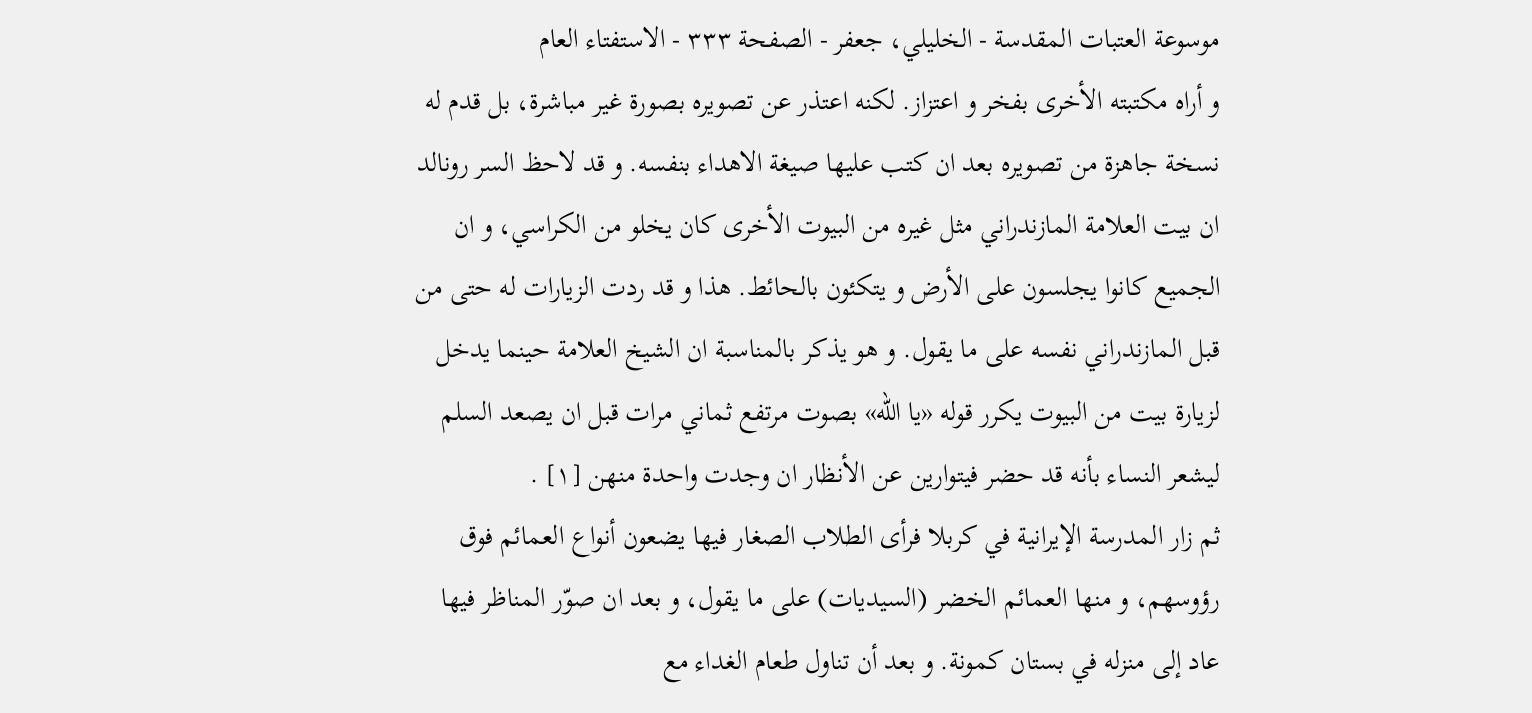موسوعة العتبات المقدسة - الخليلي، جعفر - الصفحة ٣٣٣ - الاستفتاء العام
و أراه مكتبته الأخرى بفخر و اعتزاز. لكنه اعتذر عن تصويره بصورة غير مباشرة، بل قدم له نسخة جاهزة من تصويره بعد ان كتب عليها صيغة الاهداء بنفسه. و قد لاحظ السر رونالد ان بيت العلامة المازندراني مثل غيره من البيوت الأخرى كان يخلو من الكراسي، و ان الجميع كانوا يجلسون على الأرض و يتكئون بالحائط. هذا و قد ردت الزيارات له حتى من قبل المازندراني نفسه على ما يقول. و هو يذكر بالمناسبة ان الشيخ العلامة حينما يدخل لزيارة بيت من البيوت يكرر قوله «يا اللّه» بصوت مرتفع ثماني مرات قبل ان يصعد السلم ليشعر النساء بأنه قد حضر فيتوارين عن الأنظار ان وجدت واحدة منهن [١] .
ثم زار المدرسة الإيرانية في كربلا فرأى الطلاب الصغار فيها يضعون أنواع العمائم فوق رؤوسهم، و منها العمائم الخضر (السيديات) على ما يقول، و بعد ان صوّر المناظر فيها عاد إلى منزله في بستان كمونة. و بعد أن تناول طعام الغداء مع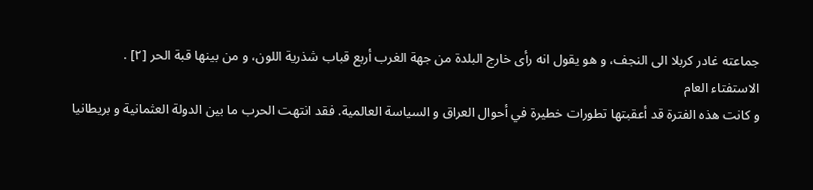جماعته غادر كربلا الى النجف، و هو يقول انه رأى خارج البلدة من جهة الغرب أربع قباب شذرية اللون، و من بينها قبة الحر [٢] .
الاستفتاء العام
و كانت هذه الفترة قد أعقبتها تطورات خطيرة في أحوال العراق و السياسة العالمية. فقد انتهت الحرب ما بين الدولة العثمانية و بريطانيا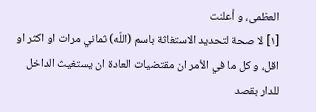العظمى، و أعلنت
[١] لا صحة لتحديد الاستغاثة باسم (اللّه) ثماني مرات او اكثر او اقل، و كل ما في الأمر ان مقتضيات العادة ان يستغيث الداخل للدار بقصد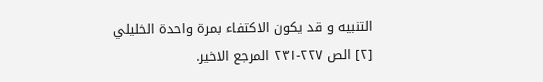التنبيه و قد يكون الاكتفاء بمرة واحدة الخليلي
[٢] الص ٢٢٧-٢٣١ المرجع الاخير.